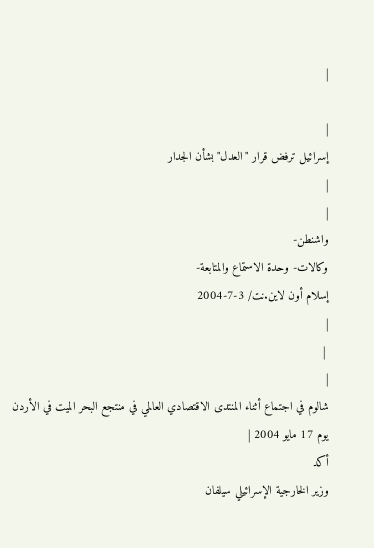|

|
إسرائيل ترفض قرار "العدل" بشأن الجدار
|
|
واشنطن-
وكالات- وحدة الاستماع والمتابعة-
إسلام أون لاين.نت/ 3-7-2004
|
 |
|
شالوم في اجتماع أثناء المنتدى الاقتصادي العالمي في منتجع البحر الميت في الأردن يوم 17 مايو 2004 |
أكد
وزير الخارجية الإسرائيلي سيلفان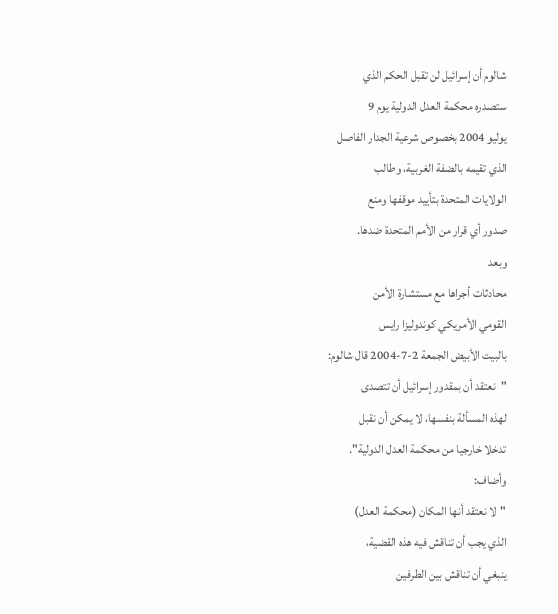شالوم أن إسرائيل لن تقبل الحكم الذي
ستصدره محكمة العدل الدولية يوم 9
يوليو 2004 بخصوص شرعية الجدار الفاصل
الذي تقيمه بالضفة الغربية، وطالب
الولايات المتحدة بتأييد موقفها ومنع
صدور أي قرار من الأمم المتحدة ضدها.
وبعد
محادثات أجراها مع مستشارة الأمن
القومي الأمريكي كوندوليزا رايس
بالبيت الأبيض الجمعة 2-7-2004 قال شالوم:
"نعتقد أن بمقدور إسرائيل أن تتصدى
لهذه المسألة بنفسها، لا يمكن أن نقبل
تدخلا خارجيا من محكمة العدل الدولية".
وأضاف:
"لا نعتقد أنها المكان (محكمة العدل)
الذي يجب أن تناقش فيه هذه القضية،
ينبغي أن تناقش بين الطرفين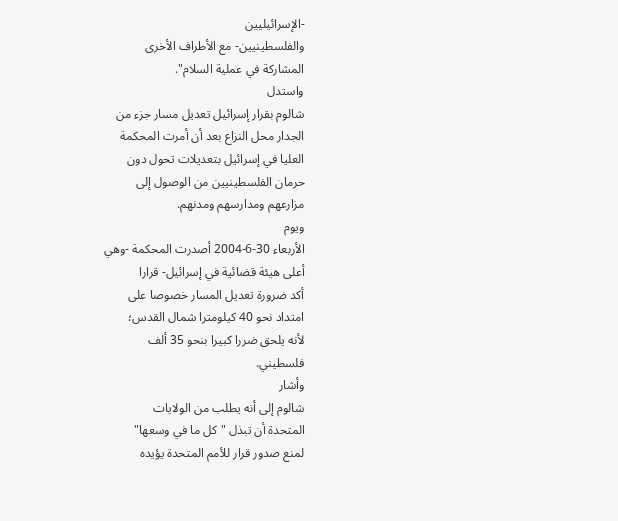-الإسرائيليين
والفلسطينيين- مع الأطراف الأخرى
المشاركة في عملية السلام".
واستدل
شالوم بقرار إسرائيل تعديل مسار جزء من
الجدار محل النزاع بعد أن أمرت المحكمة
العليا في إسرائيل بتعديلات تحول دون
حرمان الفلسطينيين من الوصول إلى
مزارعهم ومدارسهم ومدنهم.
ويوم
الأربعاء 30-6-2004 أصدرت المحكمة -وهي
أعلى هيئة قضائية في إسرائيل- قرارا
أكد ضرورة تعديل المسار خصوصا على
امتداد نحو 40 كيلومترا شمال القدس؛
لأنه يلحق ضررا كبيرا بنحو 35 ألف
فلسطيني.
وأشار
شالوم إلى أنه يطلب من الولايات
المتحدة أن تبذل "كل ما في وسعها"
لمنع صدور قرار للأمم المتحدة يؤيده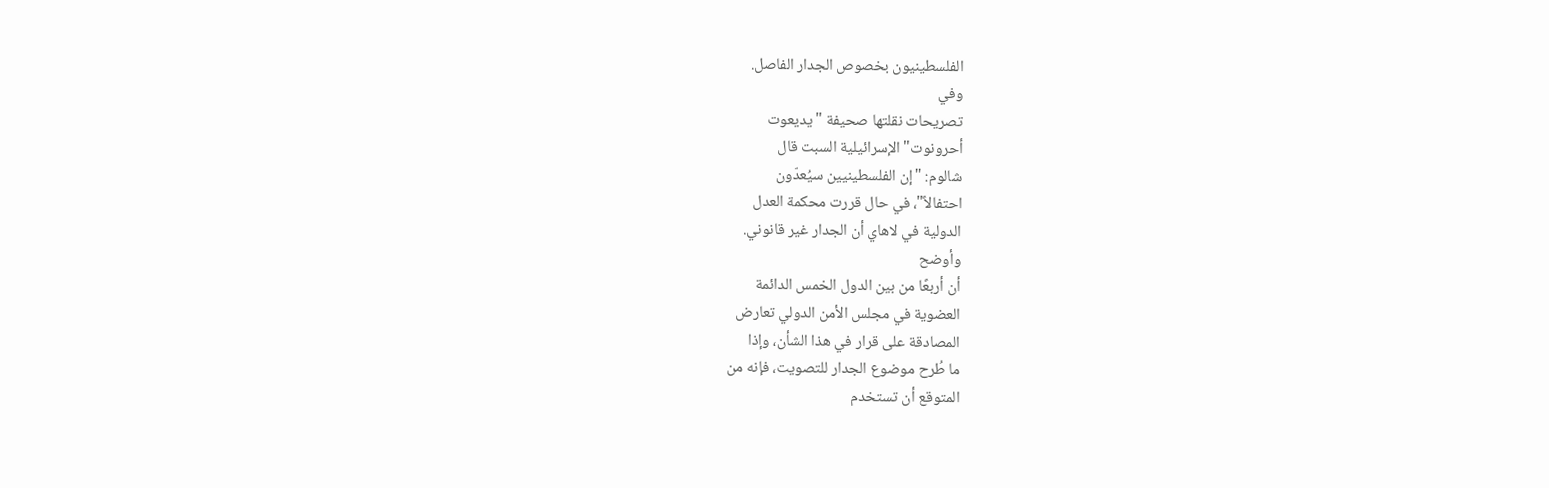الفلسطينيون بخصوص الجدار الفاصل.
وفي
تصريحات نقلتها صحيفة "يديعوت
أحرونوت" الإسرائيلية السبت قال
شالوم: "إن الفلسطينيين سيُعدّون
احتفالاً"، في حال قررت محكمة العدل
الدولية في لاهاي أن الجدار غير قانوني.
وأوضح
أن أربعًا من بين الدول الخمس الدائمة
العضوية في مجلس الأمن الدولي تعارض
المصادقة على قرار في هذا الشأن، وإذا
ما طُرح موضوع الجدار للتصويت، فإنه من
المتوقع أن تستخدم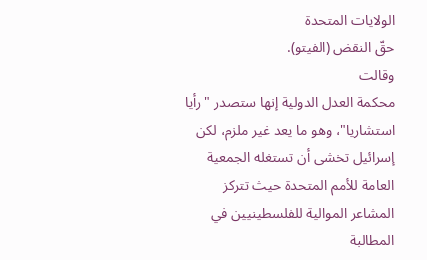الولايات المتحدة
حقّ النقض (الفيتو).
وقالت
محكمة العدل الدولية إنها ستصدر "رأيا
استشاريا"، وهو ما يعد غير ملزم، لكن
إسرائيل تخشى أن تستغله الجمعية
العامة للأمم المتحدة حيث تتركز
المشاعر الموالية للفلسطينيين في
المطالبة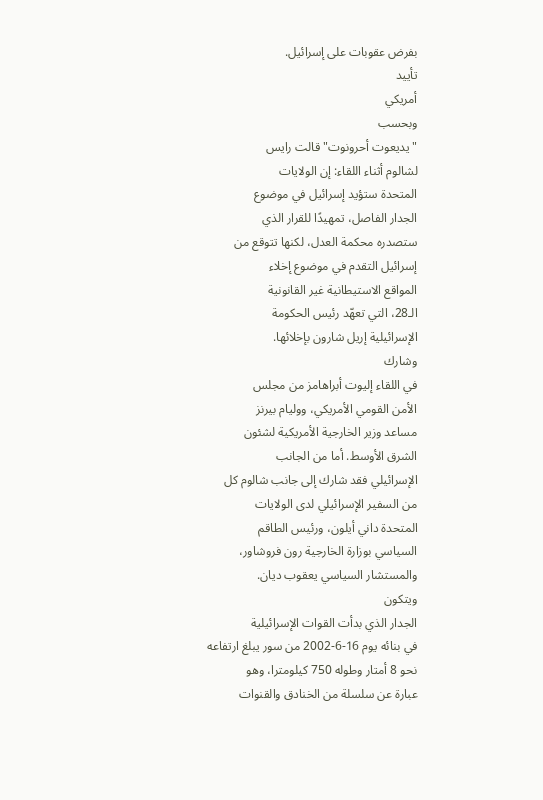بفرض عقوبات على إسرائيل.
تأييد
أمريكي
وبحسب
"يديعوت أحرونوت" قالت رايس
لشالوم أثناء اللقاء: إن الولايات
المتحدة ستؤيد إسرائيل في موضوع
الجدار الفاصل، تمهيدًا للقرار الذي
ستصدره محكمة العدل، لكنها تتوقع من
إسرائيل التقدم في موضوع إخلاء
المواقع الاستيطانية غير القانونية
الـ28، التي تعهّد رئيس الحكومة
الإسرائيلية إريل شارون بإخلائها.
وشارك
في اللقاء إليوت أبراهامز من مجلس
الأمن القومي الأمريكي، ووليام بيرنز
مساعد وزير الخارجية الأمريكية لشئون
الشرق الأوسط. أما من الجانب
الإسرائيلي فقد شارك إلى جانب شالوم كل
من السفير الإسرائيلي لدى الولايات
المتحدة داني أيلون، ورئيس الطاقم
السياسي بوزارة الخارجية رون فروشاور،
والمستشار السياسي يعقوب ديان.
ويتكون
الجدار الذي بدأت القوات الإسرائيلية
في بنائه يوم 16-6-2002 من سور يبلغ ارتفاعه
نحو 8 أمتار وطوله 750 كيلومترا، وهو
عبارة عن سلسلة من الخنادق والقنوات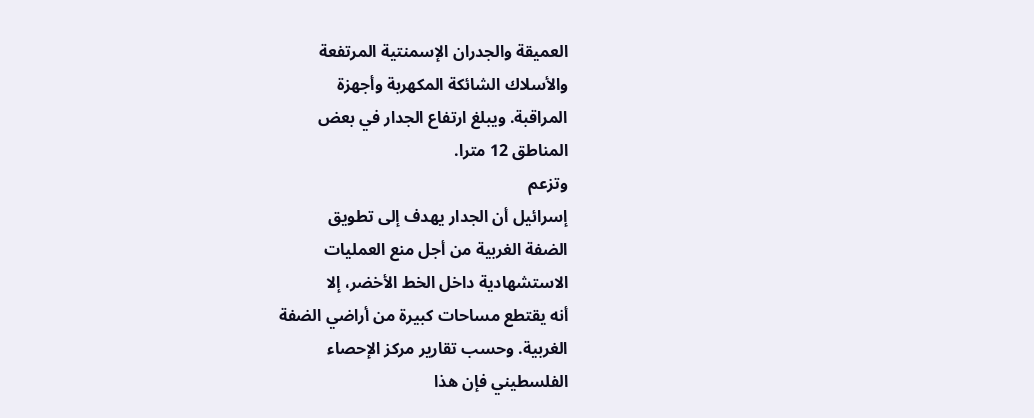العميقة والجدران الإسمنتية المرتفعة
والأسلاك الشائكة المكهربة وأجهزة
المراقبة. ويبلغ ارتفاع الجدار في بعض
المناطق 12 مترا.
وتزعم
إسرائيل أن الجدار يهدف إلى تطويق
الضفة الغربية من أجل منع العمليات
الاستشهادية داخل الخط الأخضر، إلا
أنه يقتطع مساحات كبيرة من أراضي الضفة
الغربية. وحسب تقارير مركز الإحصاء
الفلسطيني فإن هذا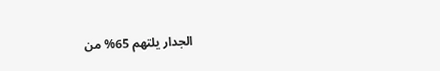الجدار يلتهم 65% من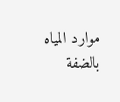موارد المياه بالضفة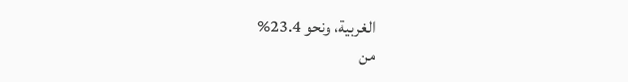الغربية، ونحو 23.4%
من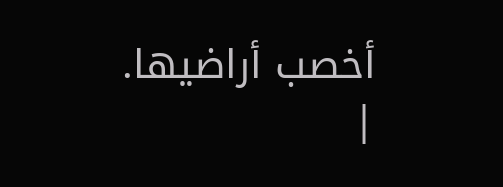أخصب أراضيها.
|